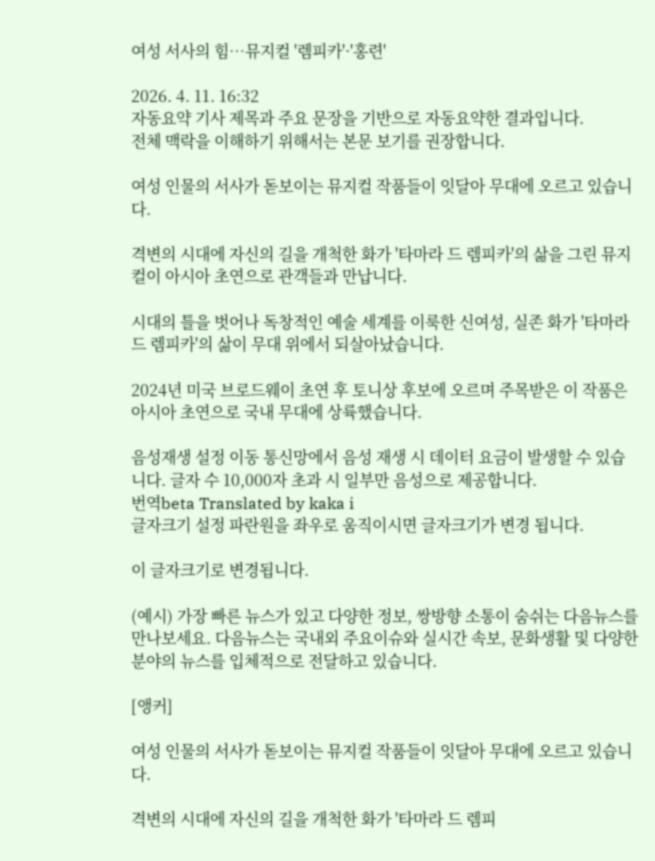여성 서사의 힘…뮤지컬 '렘피카'·'홍련'

2026. 4. 11. 16:32
자동요약 기사 제목과 주요 문장을 기반으로 자동요약한 결과입니다.
전체 맥락을 이해하기 위해서는 본문 보기를 권장합니다.

여성 인물의 서사가 돋보이는 뮤지컬 작품들이 잇달아 무대에 오르고 있습니다.

격변의 시대에 자신의 길을 개척한 화가 '타마라 드 렘피카'의 삶을 그린 뮤지컬이 아시아 초연으로 관객들과 만납니다.

시대의 틀을 벗어나 독창적인 예술 세계를 이룩한 신여성, 실존 화가 '타마라 드 렘피카'의 삶이 무대 위에서 되살아났습니다.

2024년 미국 브로드웨이 초연 후 토니상 후보에 오르며 주목받은 이 작품은 아시아 초연으로 국내 무대에 상륙했습니다.

음성재생 설정 이동 통신망에서 음성 재생 시 데이터 요금이 발생할 수 있습니다. 글자 수 10,000자 초과 시 일부만 음성으로 제공합니다.
번역beta Translated by kaka i
글자크기 설정 파란원을 좌우로 움직이시면 글자크기가 변경 됩니다.

이 글자크기로 변경됩니다.

(예시) 가장 빠른 뉴스가 있고 다양한 정보, 쌍방향 소통이 숨쉬는 다음뉴스를 만나보세요. 다음뉴스는 국내외 주요이슈와 실시간 속보, 문화생활 및 다양한 분야의 뉴스를 입체적으로 전달하고 있습니다.

[앵커]

여성 인물의 서사가 돋보이는 뮤지컬 작품들이 잇달아 무대에 오르고 있습니다.

격변의 시대에 자신의 길을 개척한 화가 '타마라 드 렘피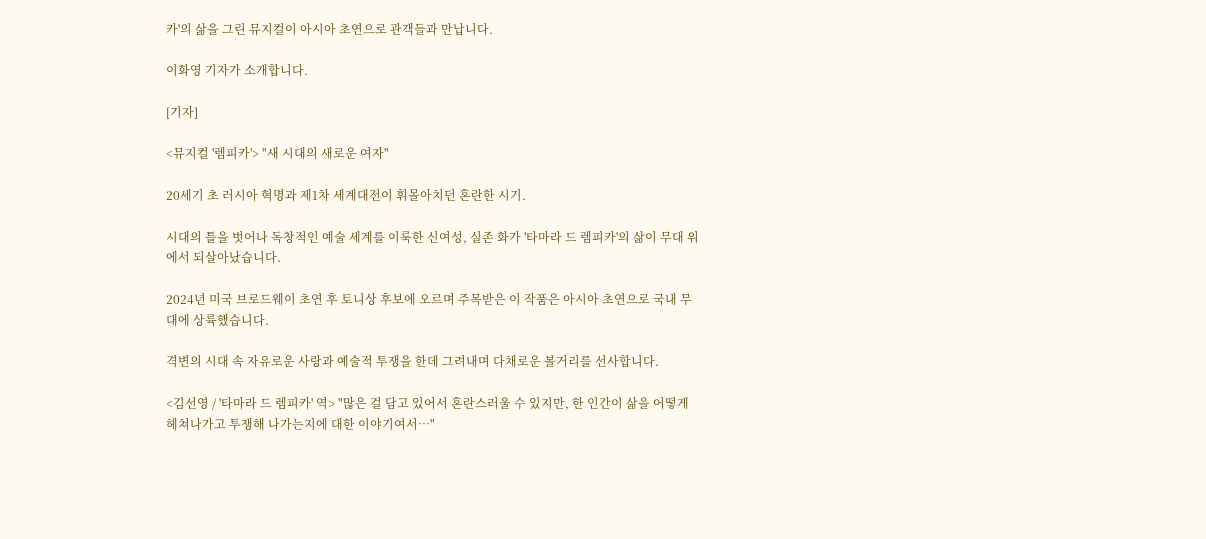카'의 삶을 그린 뮤지컬이 아시아 초연으로 관객들과 만납니다.

이화영 기자가 소개합니다.

[기자]

<뮤지컬 '렘피카'> "새 시대의 새로운 여자"

20세기 초 러시아 혁명과 제1차 세계대전이 휘몰아치던 혼란한 시기.

시대의 틀을 벗어나 독창적인 예술 세계를 이룩한 신여성, 실존 화가 '타마라 드 렘피카'의 삶이 무대 위에서 되살아났습니다.

2024년 미국 브로드웨이 초연 후 토니상 후보에 오르며 주목받은 이 작품은 아시아 초연으로 국내 무대에 상륙했습니다.

격변의 시대 속 자유로운 사랑과 예술적 투쟁을 한데 그려내며 다채로운 볼거리를 선사합니다.

<김선영 / '타마라 드 렘피카' 역> "많은 걸 담고 있어서 혼란스러울 수 있지만, 한 인간이 삶을 어떻게 헤쳐나가고 투쟁해 나가는지에 대한 이야기여서…"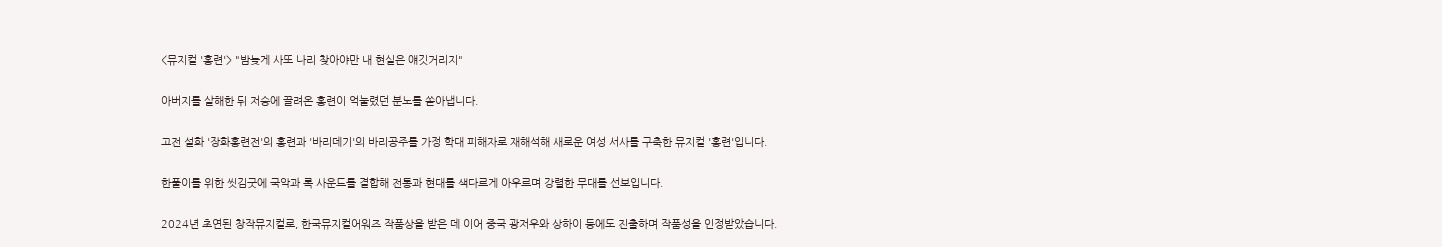<뮤지컬 '홍련'> "밤늦게 사또 나리 찾아야만 내 현실은 얘깃거리지"

아버지를 살해한 뒤 저승에 끌려온 홍련이 억눌렸던 분노를 쏟아냅니다.

고전 설화 '장화홍련전'의 홍련과 '바리데기'의 바리공주를 가정 학대 피해자로 재해석해 새로운 여성 서사를 구축한 뮤지컬 '홍련'입니다.

한풀이를 위한 씻김굿에 국악과 록 사운드를 결합해 전통과 현대를 색다르게 아우르며 강렬한 무대를 선보입니다.

2024년 초연된 창작뮤지컬로, 한국뮤지컬어워즈 작품상을 받은 데 이어 중국 광저우와 상하이 등에도 진출하며 작품성을 인정받았습니다.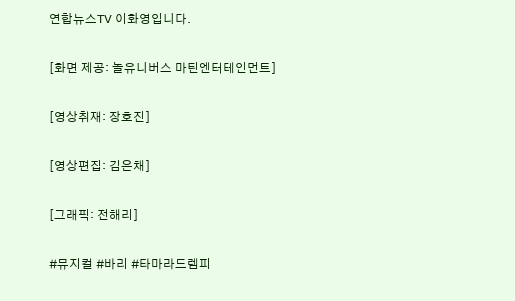연합뉴스TV 이화영입니다.

[화면 제공: 놀유니버스 마틴엔터테인먼트]

[영상취재: 장호진]

[영상편집: 김은채]

[그래픽: 전해리]

#뮤지컬 #바리 #타마라드렘피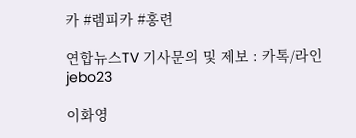카 #렘피카 #홍련

연합뉴스TV 기사문의 및 제보 : 카톡/라인 jebo23

이화영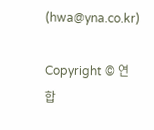(hwa@yna.co.kr)

Copyright © 연합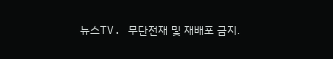뉴스TV. 무단전재 및 재배포 금지.